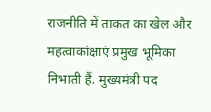राजनीति में ताकत का खेल और महत्वाकांक्षाएं प्रमुख भूमिका निभाती हैं. मुख्यमंत्री पद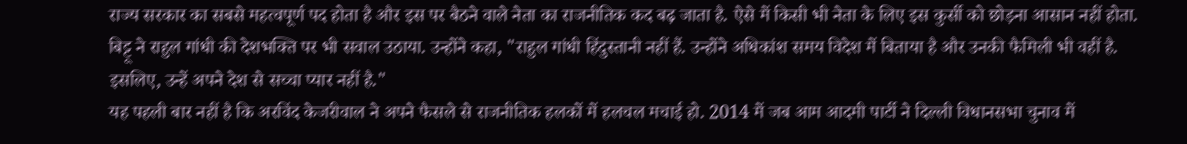राज्य सरकार का सबसे महत्वपूर्ण पद होता है और इस पर बैठने वाले नेता का राजनीतिक कद बढ़ जाता है. ऐसे में किसी भी नेता के लिए इस कुर्सी को छोड़ना आसान नहीं होता.
बिट्टू ने राहुल गांधी की देशभक्ति पर भी सवाल उठाया. उन्होंने कहा, "राहुल गांधी हिंदुस्तानी नहीं हैं. उन्होंने अधिकांश समय विदेश में बिताया है और उनकी फैमिली भी वहीं है. इसलिए, उन्हें अपने देश से सच्चा प्यार नहीं है."
यह पहली बार नहीं है कि अरविंद केजरीवाल ने अपने फैसले से राजनीतिक हलकों में हलचल मचाई हो. 2014 में जब आम आदमी पार्टी ने दिल्ली विधानसभा चुनाव में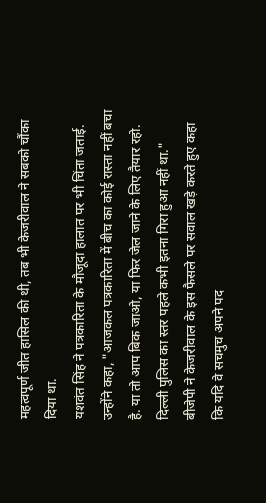महत्वपूर्ण जीत हासिल की थी, तब भी केजरीवाल ने सबको चौंका दिया था.
यशवंत सिंह ने पत्रकारिता के मौजूदा हालात पर भी चिंता जताई. उन्होंने कहा, "आजकल पत्रकारिता में बीच का कोई रास्ता नहीं बचा है. या तो आप बिक जाओ, या फिर जेल जाने के लिए तैयार रहो. दिल्ली पुलिस का स्तर पहले कभी इतना गिरा हुआ नहीं था."
बीजेपी ने केजरीवाल के इस फैसले पर सवाल खड़े करते हुए कहा कि यदि वे सचमुच अपने पद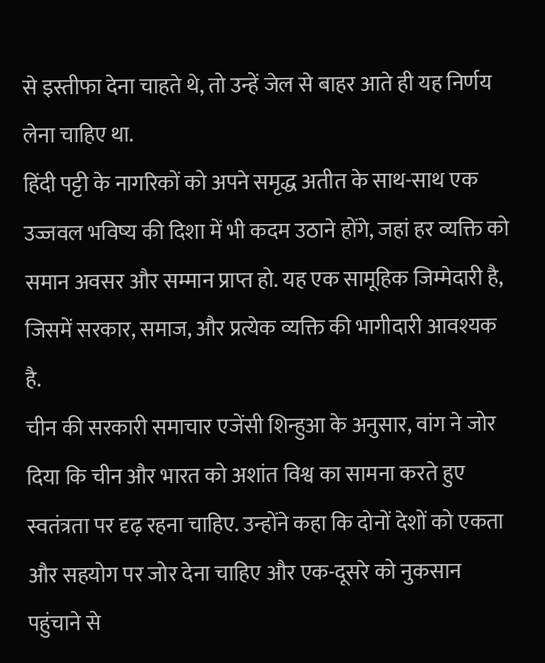से इस्तीफा देना चाहते थे, तो उन्हें जेल से बाहर आते ही यह निर्णय लेना चाहिए था.
हिंदी पट्टी के नागरिकों को अपने समृद्ध अतीत के साथ-साथ एक उज्जवल भविष्य की दिशा में भी कदम उठाने होंगे, जहां हर व्यक्ति को समान अवसर और सम्मान प्राप्त हो. यह एक सामूहिक जिम्मेदारी है, जिसमें सरकार, समाज, और प्रत्येक व्यक्ति की भागीदारी आवश्यक है.
चीन की सरकारी समाचार एजेंसी शिन्हुआ के अनुसार, वांग ने जोर दिया कि चीन और भारत को अशांत विश्व का सामना करते हुए स्वतंत्रता पर दृढ़ रहना चाहिए. उन्होंने कहा कि दोनों देशों को एकता और सहयोग पर जोर देना चाहिए और एक-दूसरे को नुकसान पहुंचाने से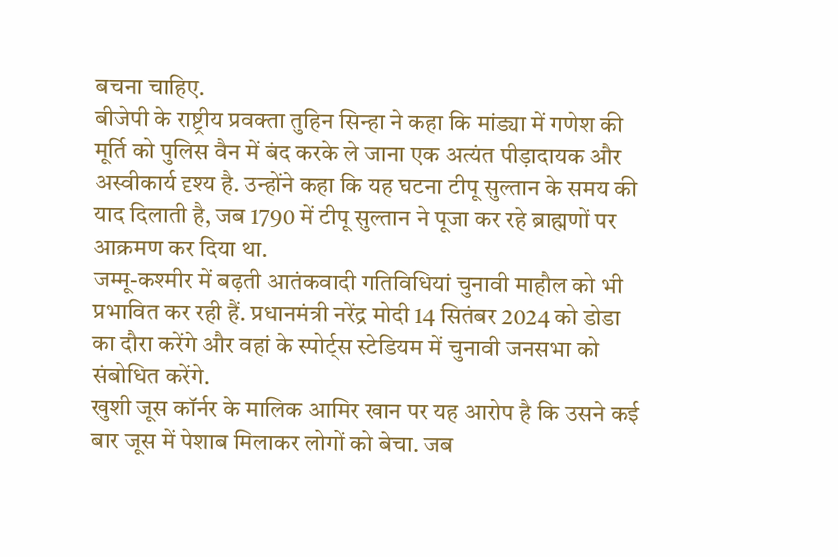बचना चाहिए.
बीजेपी के राष्ट्रीय प्रवक्ता तुहिन सिन्हा ने कहा कि मांड्या में गणेश की मूर्ति को पुलिस वैन में बंद करके ले जाना एक अत्यंत पीड़ादायक और अस्वीकार्य दृश्य है. उन्होंने कहा कि यह घटना टीपू सुल्तान के समय की याद दिलाती है, जब 1790 में टीपू सुल्तान ने पूजा कर रहे ब्राह्मणों पर आक्रमण कर दिया था.
जम्मू-कश्मीर में बढ़ती आतंकवादी गतिविधियां चुनावी माहौल को भी प्रभावित कर रही हैं. प्रधानमंत्री नरेंद्र मोदी 14 सितंबर 2024 को डोडा का दौरा करेंगे और वहां के स्पोर्ट्स स्टेडियम में चुनावी जनसभा को संबोधित करेंगे.
खुशी जूस कॉर्नर के मालिक आमिर खान पर यह आरोप है कि उसने कई बार जूस में पेशाब मिलाकर लोगों को बेचा. जब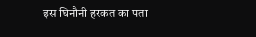इस घिनौनी हरकत का पता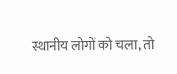स्थानीय लोगों को चला, तो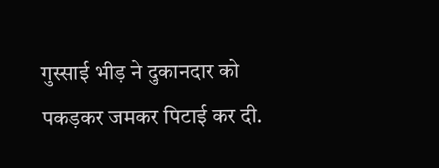गुस्साई भीड़ ने दुकानदार को पकड़कर जमकर पिटाई कर दी.